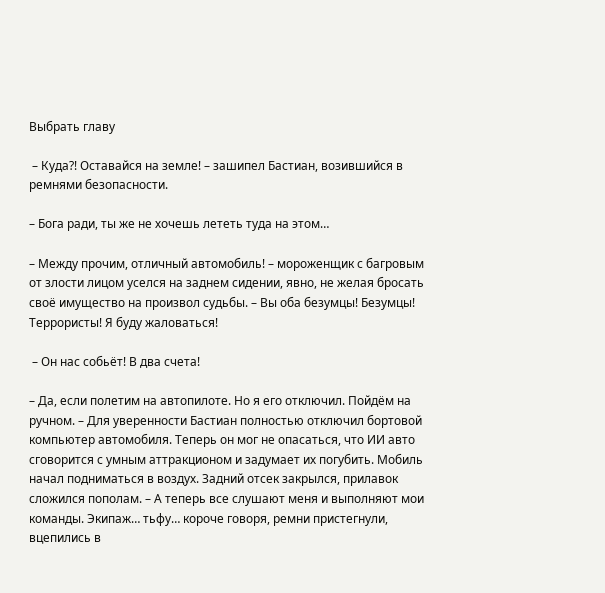Выбрать главу

 – Куда?! Оставайся на земле! – зашипел Бастиан, возившийся в ремнями безопасности.

– Бога ради, ты же не хочешь лететь туда на этом…

– Между прочим, отличный автомобиль! – мороженщик с багровым от злости лицом уселся на заднем сидении, явно, не желая бросать своё имущество на произвол судьбы. – Вы оба безумцы! Безумцы! Террористы! Я буду жаловаться!

 – Он нас собьёт! В два счета!

– Да, если полетим на автопилоте. Но я его отключил. Пойдём на ручном. – Для уверенности Бастиан полностью отключил бортовой компьютер автомобиля. Теперь он мог не опасаться, что ИИ авто сговорится с умным аттракционом и задумает их погубить. Мобиль начал подниматься в воздух. Задний отсек закрылся, прилавок сложился пополам. – А теперь все слушают меня и выполняют мои команды. Экипаж… тьфу… короче говоря, ремни пристегнули, вцепились в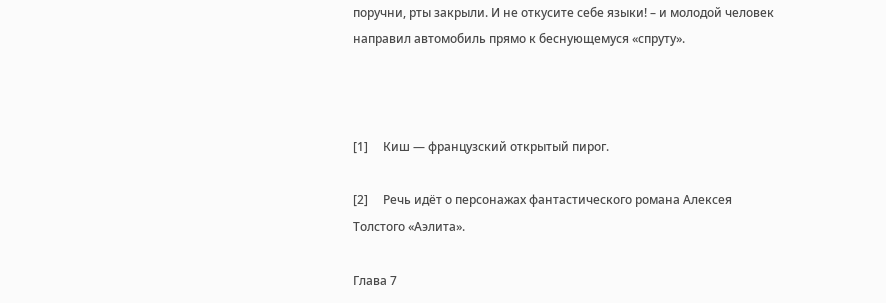поручни, рты закрыли. И не откусите себе языки! – и молодой человек направил автомобиль прямо к беснующемуся «спруту».



[1]     Киш — французский открытый пирог.

[2]     Речь идёт о персонажах фантастического романа Алексея Толстого «Аэлита».

Глава 7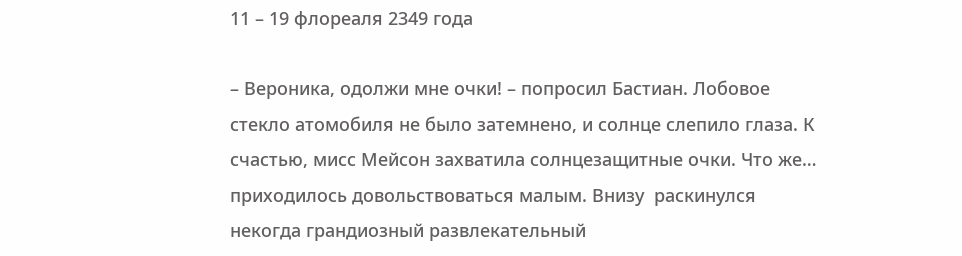11 – 19 флореаля 2349 года

– Вероника, одолжи мне очки! – попросил Бастиан. Лобовое стекло атомобиля не было затемнено, и солнце слепило глаза. К счастью, мисс Мейсон захватила солнцезащитные очки. Что же… приходилось довольствоваться малым. Внизу  раскинулся некогда грандиозный развлекательный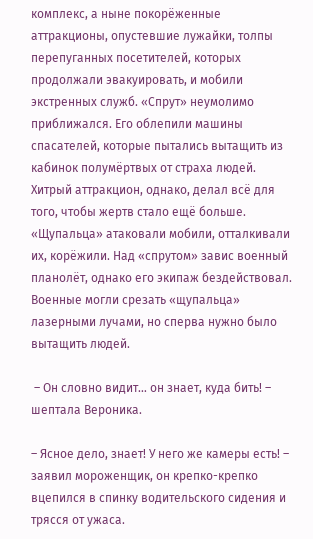комплекс, а ныне покорёженные аттракционы, опустевшие лужайки, толпы перепуганных посетителей, которых продолжали эвакуировать, и мобили экстренных служб. «Спрут» неумолимо приближался. Его облепили машины спасателей, которые пытались вытащить из кабинок полумёртвых от страха людей. Хитрый аттракцион, однако, делал всё для того, чтобы жертв стало ещё больше. «Щупальца» атаковали мобили, отталкивали их, корёжили. Над «спрутом» завис военный планолёт, однако его экипаж бездействовал. Военные могли срезать «щупальца» лазерными лучами, но сперва нужно было вытащить людей.

 – Он словно видит… он знает, куда бить! – шептала Вероника.

– Ясное дело, знает! У него же камеры есть! – заявил мороженщик, он крепко-крепко вцепился в спинку водительского сидения и трясся от ужаса.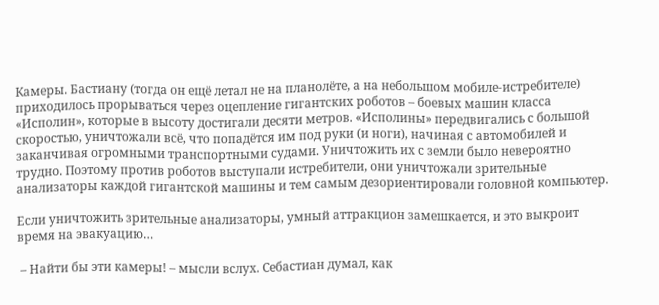Камеры. Бастиану (тогда он ещё летал не на планолёте, а на небольшом мобиле-истребителе) приходилось прорываться через оцепление гигантских роботов – боевых машин класса «Исполин», которые в высоту достигали десяти метров. «Исполины» передвигались с большой скоростью, уничтожали всё, что попадётся им под руки (и ноги), начиная с автомобилей и заканчивая огромными транспортными судами. Уничтожить их с земли было невероятно трудно. Поэтому против роботов выступали истребители, они уничтожали зрительные анализаторы каждой гигантской машины и тем самым дезориентировали головной компьютер.

Если уничтожить зрительные анализаторы, умный аттракцион замешкается, и это выкроит время на эвакуацию…

 – Найти бы эти камеры! – мысли вслух. Себастиан думал, как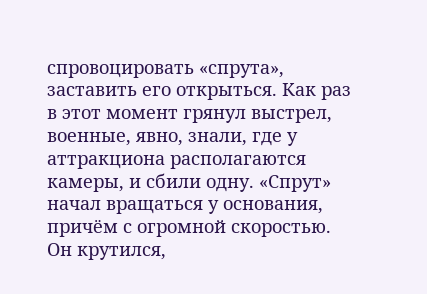спровоцировать «спрута», заставить его открыться. Как раз в этот момент грянул выстрел, военные, явно, знали, где у аттракциона располагаются камеры, и сбили одну. «Спрут» начал вращаться у основания, причём с огромной скоростью. Он крутился,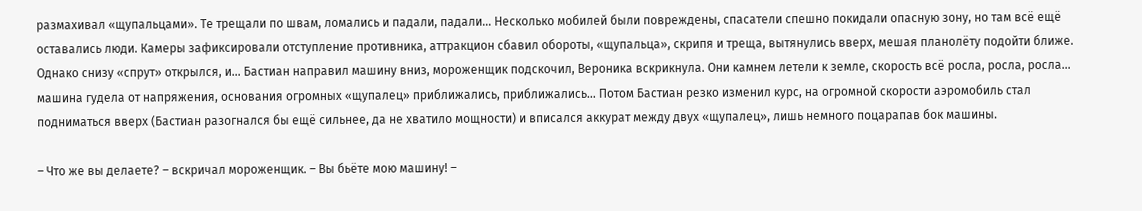размахивал «щупальцами». Те трещали по швам, ломались и падали, падали… Несколько мобилей были повреждены, спасатели спешно покидали опасную зону, но там всё ещё оставались люди. Камеры зафиксировали отступление противника, аттракцион сбавил обороты, «щупальца», скрипя и треща, вытянулись вверх, мешая планолёту подойти ближе. Однако снизу «спрут» открылся, и… Бастиан направил машину вниз, мороженщик подскочил, Вероника вскрикнула. Они камнем летели к земле, скорость всё росла, росла, росла… машина гудела от напряжения, основания огромных «щупалец» приближались, приближались… Потом Бастиан резко изменил курс, на огромной скорости аэромобиль стал подниматься вверх (Бастиан разогнался бы ещё сильнее, да не хватило мощности) и вписался аккурат между двух «щупалец», лишь немного поцарапав бок машины.

– Что же вы делаете? – вскричал мороженщик. – Вы бьёте мою машину! –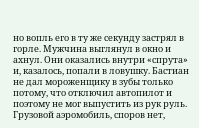но вопль его в ту же секунду застрял в горле. Мужчина выглянул в окно и ахнул. Они оказались внутри «спрута» и, казалось, попали в ловушку. Бастиан не дал мороженщику в зубы только потому, что отключил автопилот и поэтому не мог выпустить из рук руль. Грузовой аэромобиль, споров нет,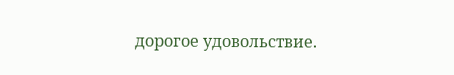дорогое удовольствие.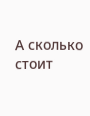А сколько стоит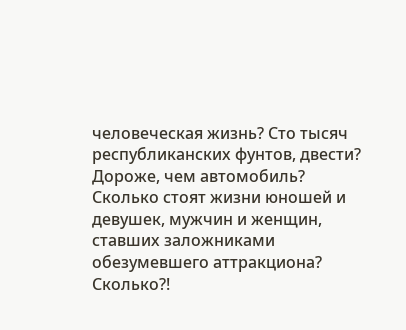человеческая жизнь? Сто тысяч республиканских фунтов, двести? Дороже, чем автомобиль? Сколько стоят жизни юношей и девушек, мужчин и женщин, ставших заложниками обезумевшего аттракциона? Сколько?!